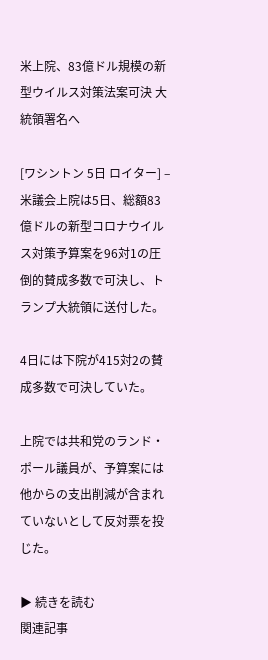米上院、83億ドル規模の新型ウイルス対策法案可決 大統領署名へ

[ワシントン 5日 ロイター] – 米議会上院は5日、総額83億ドルの新型コロナウイルス対策予算案を96対1の圧倒的賛成多数で可決し、トランプ大統領に送付した。

4日には下院が415対2の賛成多数で可決していた。

上院では共和党のランド・ポール議員が、予算案には他からの支出削減が含まれていないとして反対票を投じた。

▶ 続きを読む
関連記事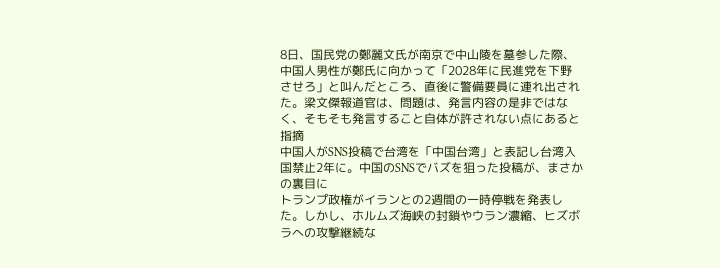8日、国民党の鄭麗文氏が南京で中山陵を墓参した際、中国人男性が鄭氏に向かって「2028年に民進党を下野させろ」と叫んだところ、直後に警備要員に連れ出された。梁文傑報道官は、問題は、発言内容の是非ではなく、そもそも発言すること自体が許されない点にあると指摘
中国人がSNS投稿で台湾を「中国台湾」と表記し台湾入国禁止2年に。中国のSNSでバズを狙った投稿が、まさかの裏目に
トランプ政権がイランとの2週間の一時停戦を発表した。しかし、ホルムズ海峡の封鎖やウラン濃縮、ヒズボラへの攻撃継続な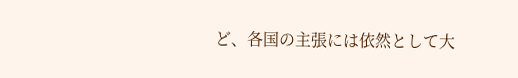ど、各国の主張には依然として大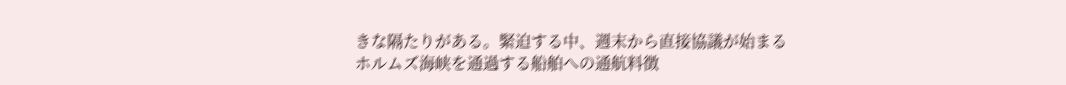きな隔たりがある。緊迫する中、週末から直接協議が始まる
ホルムズ海峡を通過する船舶への通航料徴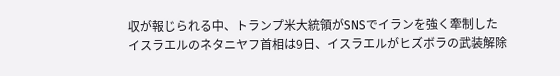収が報じられる中、トランプ米大統領がSNSでイランを強く牽制した
イスラエルのネタニヤフ首相は9日、イスラエルがヒズボラの武装解除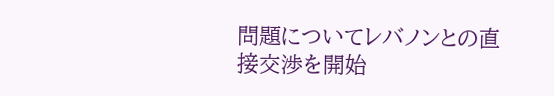問題についてレバノンとの直接交渉を開始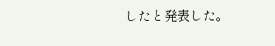したと発表した。